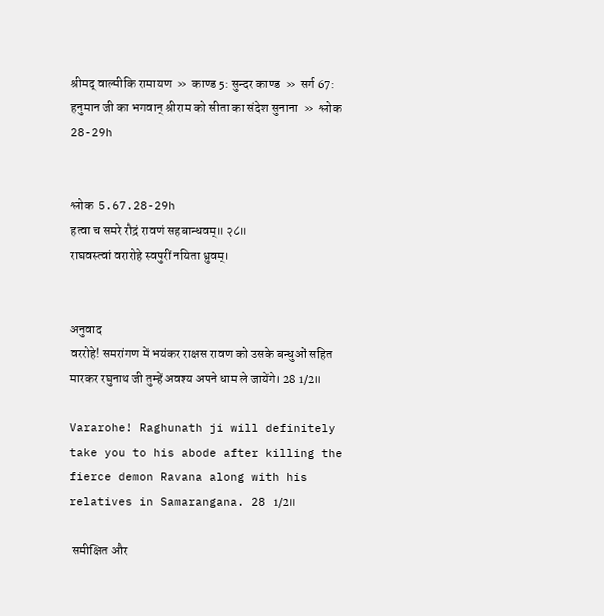श्रीमद् वाल्मीकि रामायण  »  काण्ड 5: सुन्दर काण्ड  »  सर्ग 67: हनुमान जी का भगवान् श्रीराम को सीता का संदेश सुनाना  »  श्लोक 28-29h


श्लोक  5.67.28-29h
हत्वा च समरे रौद्रं रावणं सहबान्धवम्॥ २८॥
राघवस्त्वां वरारोहे स्वपुरीं नयिता ध्रुवम्।


अनुवाद
वररोहे! समरांगण में भयंकर राक्षस रावण को उसके बन्धुओं सहित मारकर रघुनाथ जी तुम्हें अवश्य अपने धाम ले जायेंगे। 28 1/2॥

Vararohe! Raghunath ji will definitely take you to his abode after killing the fierce demon Ravana along with his relatives in Samarangana. 28 1/2॥

 समीक्षित और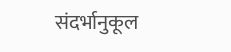संदर्भानुकूल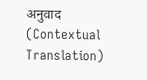अनुवाद (Contextual Translation)